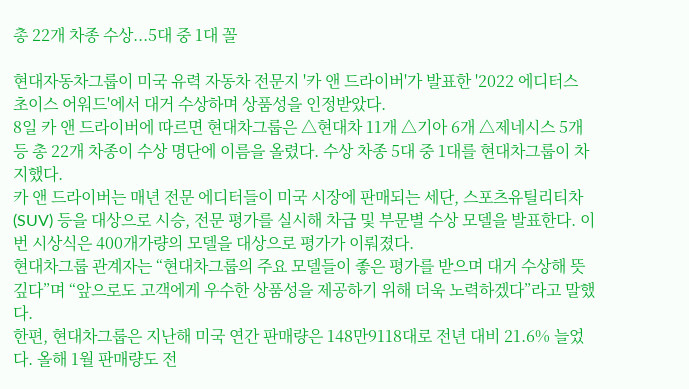총 22개 차종 수상...5대 중 1대 꼴

현대자동차그룹이 미국 유력 자동차 전문지 '카 앤 드라이버'가 발표한 '2022 에디터스 초이스 어워드'에서 대거 수상하며 상품성을 인정받았다.
8일 카 앤 드라이버에 따르면 현대차그룹은 △현대차 11개 △기아 6개 △제네시스 5개 등 총 22개 차종이 수상 명단에 이름을 올렸다. 수상 차종 5대 중 1대를 현대차그룹이 차지했다.
카 앤 드라이버는 매년 전문 에디터들이 미국 시장에 판매되는 세단, 스포츠유틸리티차(SUV) 등을 대상으로 시승, 전문 평가를 실시해 차급 및 부문별 수상 모델을 발표한다. 이번 시상식은 400개가량의 모델을 대상으로 평가가 이뤄졌다.
현대차그룹 관계자는 “현대차그룹의 주요 모델들이 좋은 평가를 받으며 대거 수상해 뜻깊다”며 “앞으로도 고객에게 우수한 상품성을 제공하기 위해 더욱 노력하겠다”라고 말했다.
한편, 현대차그룹은 지난해 미국 연간 판매량은 148만9118대로 전년 대비 21.6% 늘었다. 올해 1월 판매량도 전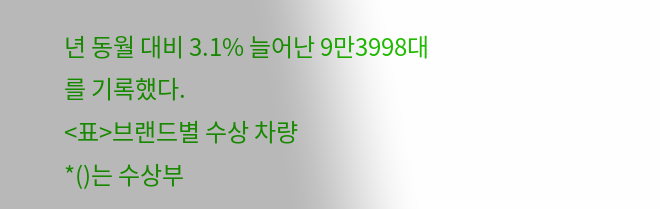년 동월 대비 3.1% 늘어난 9만3998대를 기록했다.
<표>브랜드별 수상 차량
*()는 수상부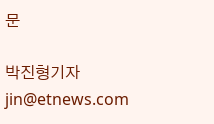문

박진형기자 jin@etnews.com